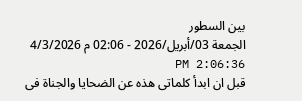بين السطور
الجمعة 03/أبريل/2026 - 02:06 م 4/3/2026 2:06:36 PM
قبل ان ابدأ كلماتى هذه عن الضحايا والجناة فى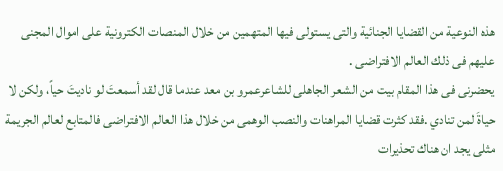هذه النوعية من القضايا الجنائية والتى يستولى فيها المتهمين من خلال المنصات الكترونية على اموال المجنى عليهم فى ذلك العالم الافتراضى .
يحضرنى فى هذا المقام بيت من الشعر الجاهلى للشاعرعمرو بن معد عندما قال لقد أسمعتَ لو ناديتَ حياً، ولكن لا حياةَ لمن تنادي .فقد كثرت قضايا المراهنات والنصب الوهمى من خلال هذا العالم الافتراضى فالمتابع لعالم الجريمة مثلى يجد ان هناك تحذيرات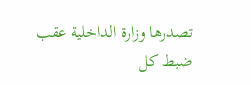تصدرها وزارة الداخلية عقب ضبط كل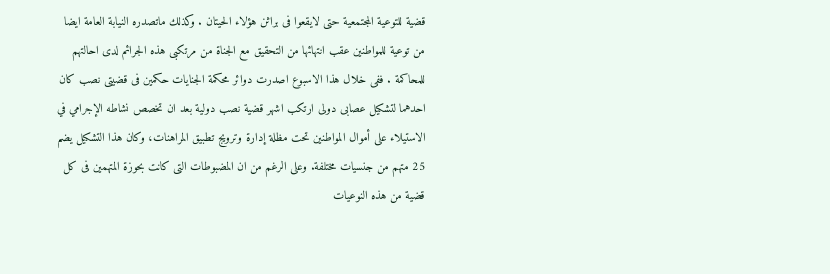قضية للتوعية المجتمعية حتى لايقعوا فى براثن هؤلاء الحيتان . وكذلك ماتصدره النيابة العامة ايضا من توعية للمواطنين عقب انتهائها من التحقيق مع الجناة من مرتكبى هذه الجرائم لدى احالتهم للمحاكمة . ففى خلال هذا الاسبوع اصدرت دوائر محكمة الجنايات حكمين فى قضيتى نصب كان احدهما لتشكيل عصابى دولى ارتكب اشهر قضية نصب دولية بعد ان تخصص نشاطه الإجرامي في الاستيلاء على أموال المواطنين تحت مظلة إدارة وترويج تطبيق المراهنات، وكان هذا التشكيل يضم 25 متهم من جنسيات مختلفة. وعلى الرغم من ان المضبوطات التى كانت بحوزة المتهمين فى كل قضية من هذه النوعيات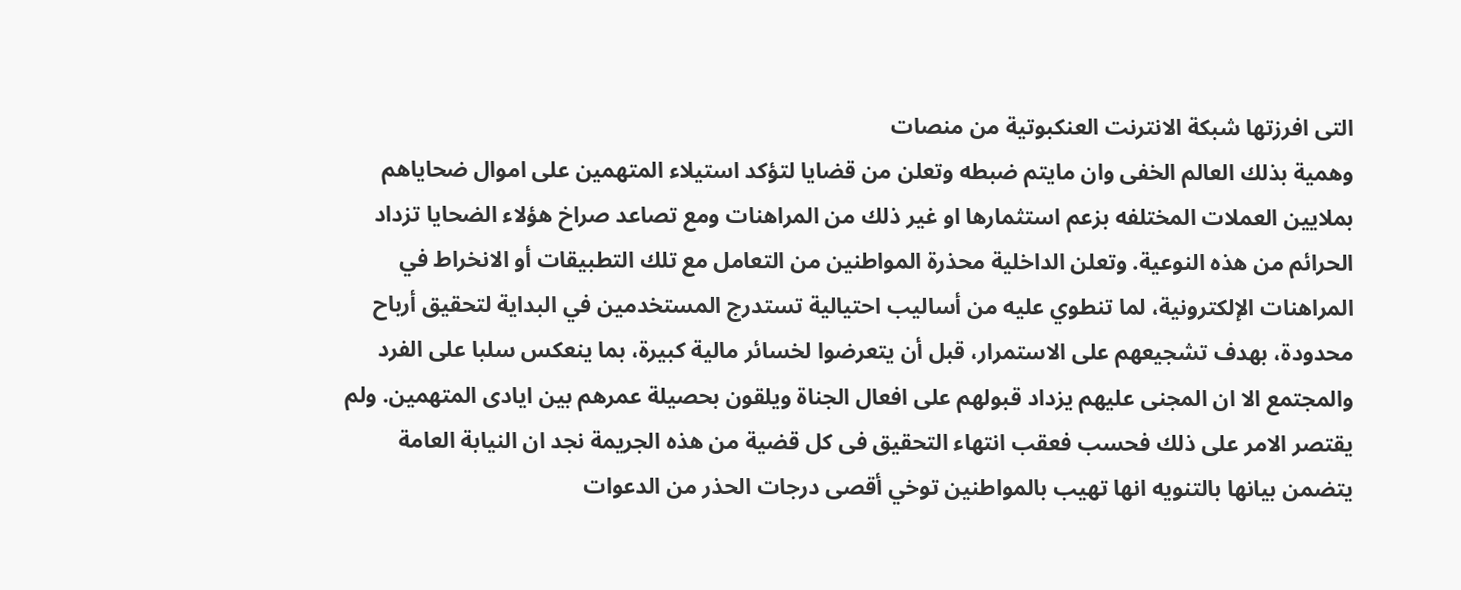التى افرزتها شبكة الانترنت العنكبوتية من منصات
وهمية بذلك العالم الخفى وان مايتم ضبطه وتعلن من قضايا لتؤكد استيلاء المتهمين على اموال ضحاياهم بملايين العملات المختلفه بزعم استثمارها او غير ذلك من المراهنات ومع تصاعد صراخ هؤلاء الضحايا تزداد الحرائم من هذه النوعية. وتعلن الداخلية محذرة المواطنين من التعامل مع تلك التطبيقات أو الانخراط في المراهنات الإلكترونية، لما تنطوي عليه من أساليب احتيالية تستدرج المستخدمين في البداية لتحقيق أرباح محدودة، بهدف تشجيعهم على الاستمرار، قبل أن يتعرضوا لخسائر مالية كبيرة، بما ينعكس سلبا على الفرد والمجتمع الا ان المجنى عليهم يزداد قبولهم على افعال الجناة ويلقون بحصيلة عمرهم بين ايادى المتهمين. ولم يقتصر الامر على ذلك فحسب فعقب انتهاء التحقيق فى كل قضية من هذه الجريمة نجد ان النيابة العامة يتضمن بيانها بالتنويه انها تهيب بالمواطنين توخي أقصى درجات الحذر من الدعوات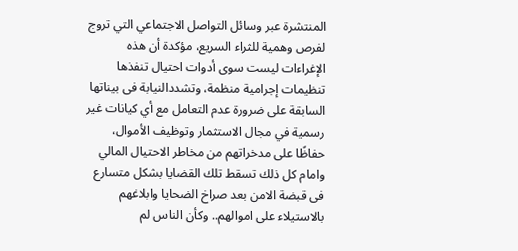المنتشرة عبر وسائل التواصل الاجتماعي التي تروج لفرص وهمية للثراء السريع، مؤكدة أن هذه الإغراءات ليست سوى أدوات احتيال تنفذها تنظيمات إجرامية منظمة، وتشددالنيابة فى بيناتها السابقة على ضرورة عدم التعامل مع أي كيانات غير رسمية في مجال الاستثمار وتوظيف الأموال، حفاظًا على مدخراتهم من مخاطر الاحتيال المالي وامام كل ذلك تسقط تلك القضايا بشكل متسارع فى قبضة الامن بعد صراخ الضحايا وابلاغهم بالاستيلاء على اموالهم.. وكأن الناس لم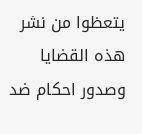يتعظوا من نشر هذه القضايا وصدور احكام ضد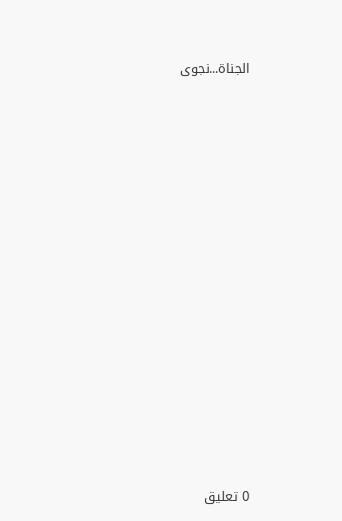الجناة...نجوى

















0 تعليق